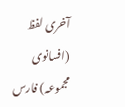آخری لفظ (افسانوی مجموعہ) فارس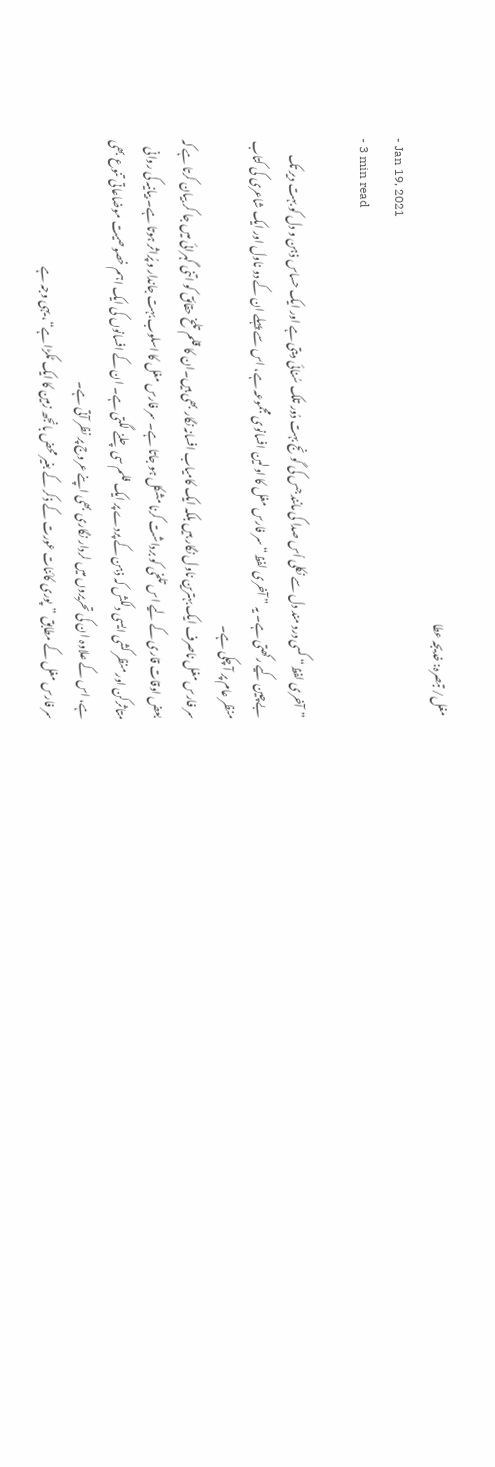مغل/ تبصرہ: خدیجہ عطا
- Jan 19, 2021
- 3 min read

”آخری لفظ“ کسی درد مند دل سے نکلی اُس صدا کی مانند جس کی گونج بہت دُور تلک سُنائی دیتی ہے اور ایک حساس ذہن و دل کو بہت دیر تک بےچین کیے رکھتی ہے۔ یہ ” آخری لفظ“ سر فارس مغل کا اولین افسانوی مجموعہ ہے، اس سے پہلے ان کے دو ناول اور ایک شاعری کی کتاب منظر عام پر آ چکی ہے۔
سر فارس مغل ناصرف ایک بہترین ناول نگار ہیں بلکہ ایک کامیاب افسانہ نگار بھی ہیں۔ان کا قلم تلخ حقائق کو اتنی گہرائی میں جا کر بیان کرتا ہے کہ بعض اوقات قاری کے لیے اس تلخی کو برداشت کرنا مشکل ہو جاتا ہے۔ سر فارس مغل کا اسلوب بہت جاندار و پُراثر ہوتا ہے۔ بیانیہ کی روانی متاثرکن اور منظر کشی ایسی دلکش کہ ذہن کے پردے پر ایک فلم سی چلنے لگتی ہے۔ ان کے افسانوں کی ایک اہم خصوصیت موضاعاتی تنوع بھی ہے، اس کے علاوہ ان کی تحریروں میں لردار نگاری بھی اپنے عروج پر نظر آتی ہے۔
سر فارس مغل کے مطابق ”پوری کائنات عورت کے ذکر کے بغیر محض بانجھ زمین کا ایک ٹکڑا ہے“، یہی وجہ ہے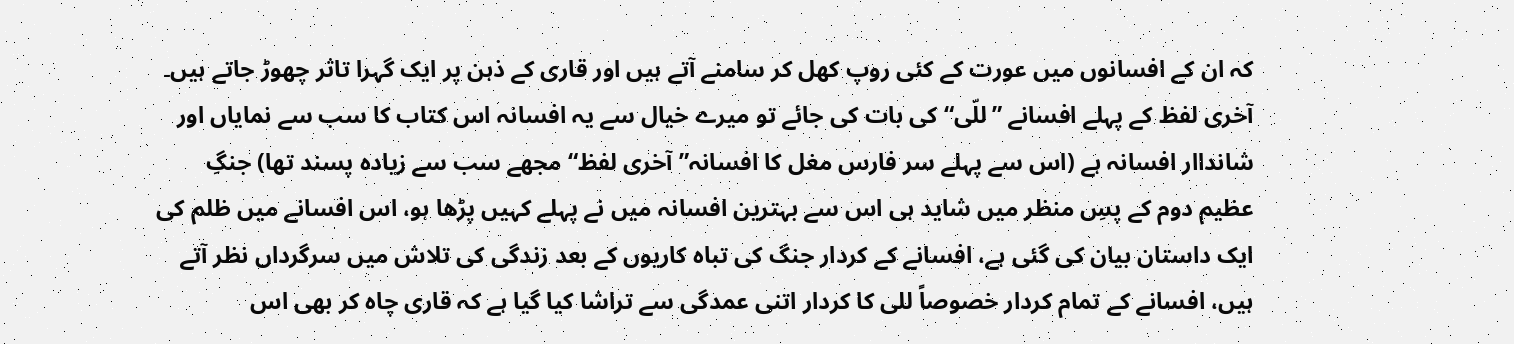کہ ان کے افسانوں میں عورت کے کئی روپ کھل کر سامنے آتے ہیں اور قاری کے ذہن پر ایک گہرا تاثر چھوڑ جاتے ہیں۔
آخری لفظ کے پہلے افسانے ”للّی“ کی بات کی جائے تو میرے خیال سے یہ افسانہ اس کتاب کا سب سے نمایاں اور شانداار افسانہ ہے (اس سے پہلے سر فارس مغل کا افسانہ”آخری لفظ“ مجھے سب سے زیادہ پسند تھا) جنگِ عظیم دوم کے پسِ منظر میں شاید ہی اس سے بہترین افسانہ میں نے پہلے کہیں پڑھا ہو، اس افسانے میں ظلم کی ایک داستان بیان کی گئی ہے، افسانے کے کردار جنگ کی تباہ کاریوں کے بعد زندگی کی تلاش میں سرگرداں نظر آتے ہیں، افسانے کے تمام کردار خصوصاً للی کا کردار اتنی عمدگی سے تراشا کیا گیا ہے کہ قاری چاہ کر بھی اس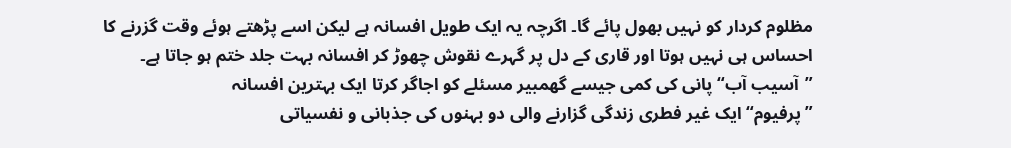مظلوم کردار کو نہیں بھول پائے گا۔ اگرچہ یہ ایک طویل افسانہ ہے لیکن اسے پڑھتے ہوئے وقت گزرنے کا احساس ہی نہیں ہوتا اور قاری کے دل پر گہرے نقوش چھوڑ کر افسانہ بہت جلد ختم ہو جاتا ہے۔
”آسیب آب“ پانی کی کمی جیسے گھمبیر مسئلے کو اجاگر کرتا ایک بہترین افسانہ
”پرفیوم“ ایک غیر فطری زندگی گزارنے والی دو بہنوں کی جذبانی و نفسیاتی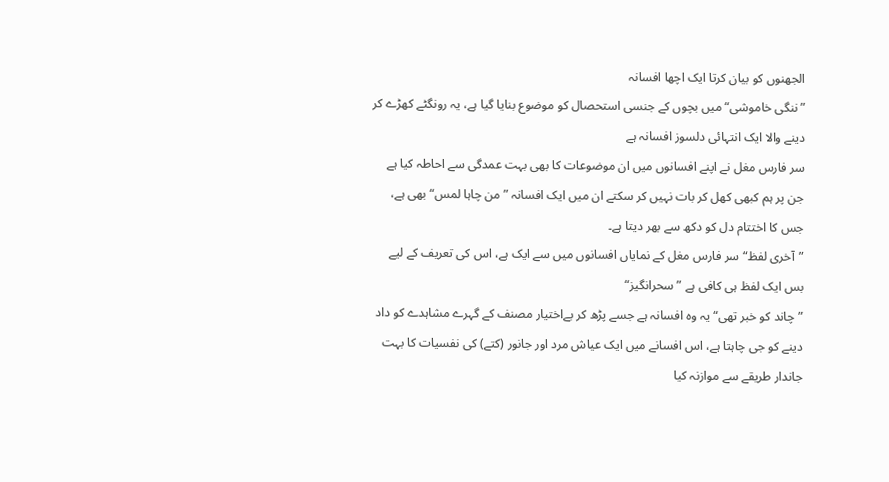الجھنوں کو بیان کرتا ایک اچھا افسانہ
”ننگی خاموشی“ میں بچوں کے جنسی استحصال کو موضوع بنایا گیا ہے، یہ رونگٹے کھڑے کر دینے والا ایک انتہائی دلسوز افسانہ ہے
سر فارس مغل نے اپنے افسانوں میں ان موضوعات کا بھی بہت عمدگی سے احاطہ کیا ہے جن پر ہم کبھی کھل کر بات نہیں کر سکتے ان میں ایک افسانہ ”من چاہا لمس“ بھی ہے، جس کا اختتام دل کو دکھ سے بھر دیتا ہے۔
”آخری لفظ“ سر فارس مغل کے نمایاں افسانوں میں سے ایک ہے، اس کی تعریف کے لیے بس ایک لفظ ہی کافی ہے ” سحرانگیز“
”چاند کو خبر تھی“ یہ وہ افسانہ ہے جسے پڑھ کر بےاختیار مصنف کے گہرے مشاہدے کو داد دینے کو جی چاہتا ہے، اس افسانے میں ایک عیاش مرد اور جانور (کتے) کی نفسیات کا بہت جاندار طریقے سے موازنہ کیا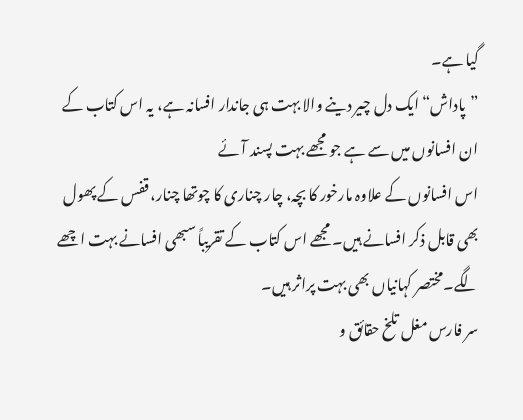گیا ہے۔
”پاداش“ ایک دل چیر دینے والا بہت ہی جاندار افسانہ ہے، یہ اس کتاب کے ان افسانوں میں سے ہے جو مجھے بہت پسند آئے
اس افسانوں کے علاوہ مارخور کا بچہ، چار چناری کا چوتھا چنار، قفس کے پھول بھی قابل ذکر افسانے ہیں۔ مجھے اس کتاب کے تقریباً سبھی افسانے بہت اچھے لگے۔مختصر کہانیاں بھی بہت پراثر ہیں۔
سر فارس مغل تلخ حقائق و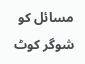مسائل کو شوگر کوٹ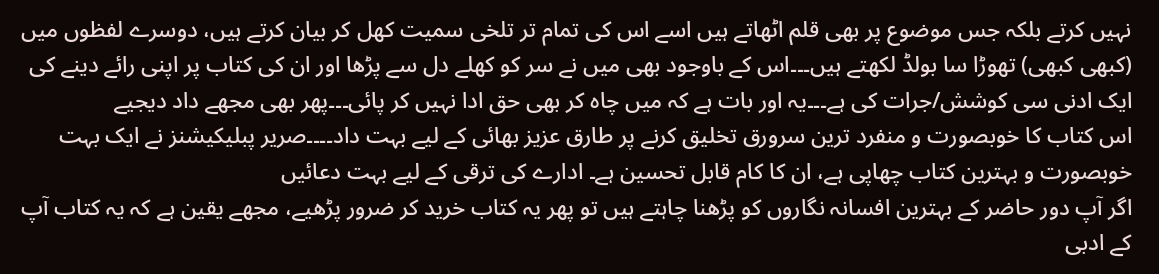نہیں کرتے بلکہ جس موضوع پر بھی قلم اٹھاتے ہیں اسے اس کی تمام تر تلخی سمیت کھل کر بیان کرتے ہیں، دوسرے لفظوں میں (کبھی کبھی) تھوڑا سا بولڈ لکھتے ہیں۔۔۔اس کے باوجود بھی میں نے سر کو کھلے دل سے پڑھا اور ان کی کتاب پر اپنی رائے دینے کی ایک ادنی سی کوشش/جرات کی ہے۔۔۔یہ اور بات ہے کہ میں چاہ کر بھی حق ادا نہیں کر پائی۔۔۔پھر بھی مجھے داد دیجیے
اس کتاب کا خوبصورت و منفرد ترین سرورق تخلیق کرنے پر طارق عزیز بھائی کے لیے بہت داد۔۔۔۔صریر پبلیکیشنز نے ایک بہت خوبصورت و بہترین کتاب چھاپی ہے، ان کا کام قابل تحسین ہے۔ ادارے کی ترقی کے لیے بہت دعائیں
اگر آپ دور حاضر کے بہترین افسانہ نگاروں کو پڑھنا چاہتے ہیں تو پھر یہ کتاب خرید کر ضرور پڑھیے، مجھے یقین ہے کہ یہ کتاب آپ کے ادبی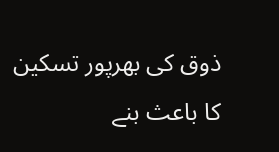ذوق کی بھرپور تسکین کا باعث بنے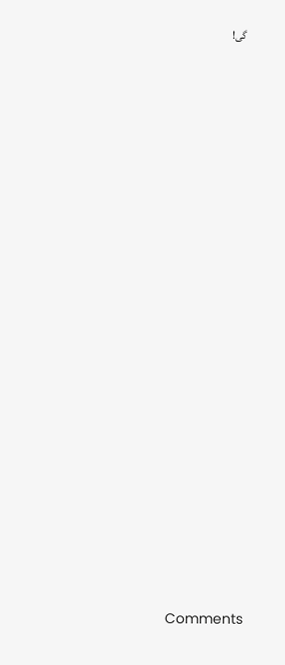گی!























Comments